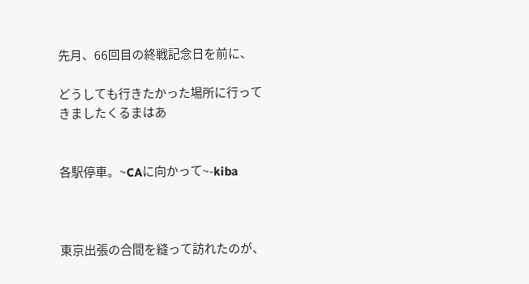先月、66回目の終戦記念日を前に、

どうしても行きたかった場所に行ってきましたくるまはあ


各駅停車。~CAに向かって~-kiba



東京出張の合間を縫って訪れたのが、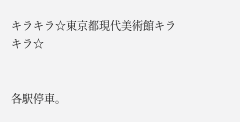キラキラ☆東京都現代美術館キラキラ☆


各駅停車。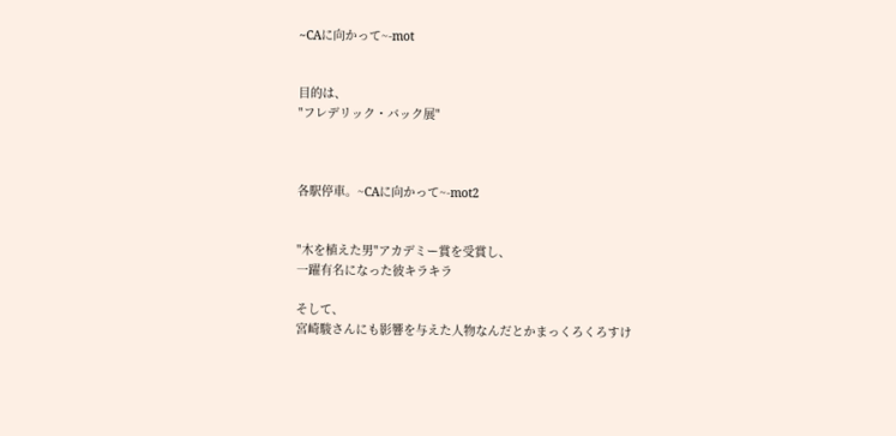~CAに向かって~-mot


目的は、
"フレデリック・バック展"



各駅停車。~CAに向かって~-mot2


"木を植えた男"アカデミー賞を受賞し、
一躍有名になった彼キラキラ

そして、
宮崎駿さんにも影響を与えた人物なんだとかまっくろくろすけ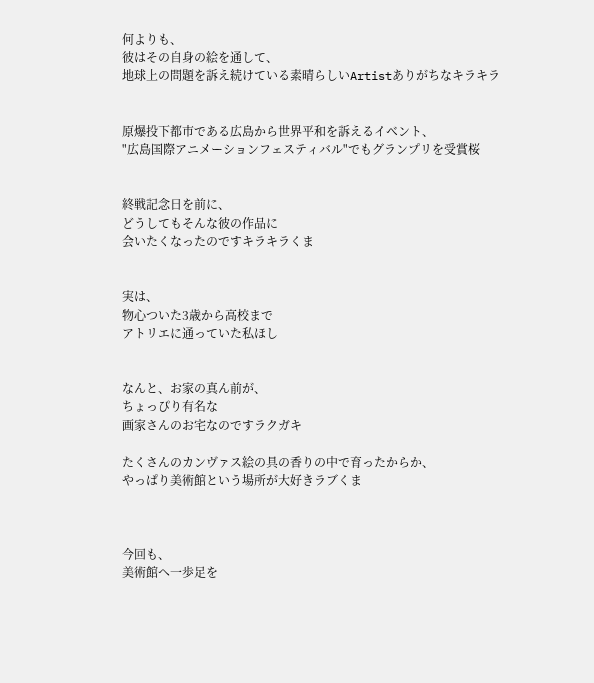何よりも、
彼はその自身の絵を通して、
地球上の問題を訴え続けている素晴らしいArtistありがちなキラキラ


原爆投下都市である広島から世界平和を訴えるイベント、
"広島国際アニメーションフェスティバル"でもグランプリを受賞桜


終戦記念日を前に、
どうしてもそんな彼の作品に
会いたくなったのですキラキラくま


実は、
物心ついた3歳から高校まで
アトリエに通っていた私ほし


なんと、お家の真ん前が、
ちょっぴり有名な
画家さんのお宅なのですラクガキ

たくさんのカンヴァス絵の具の香りの中で育ったからか、
やっぱり美術館という場所が大好きラブくま



今回も、
美術館へ一歩足を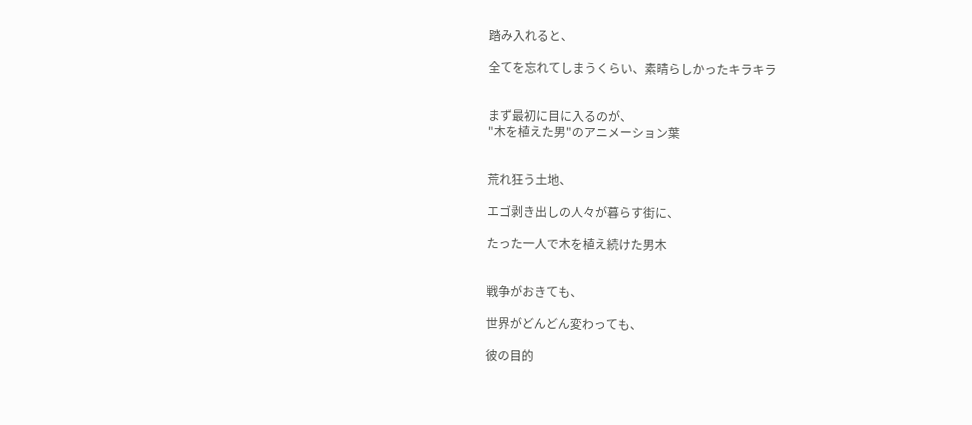踏み入れると、

全てを忘れてしまうくらい、素晴らしかったキラキラ


まず最初に目に入るのが、
"木を植えた男"のアニメーション葉


荒れ狂う土地、

エゴ剥き出しの人々が暮らす街に、

たった一人で木を植え続けた男木


戦争がおきても、

世界がどんどん変わっても、

彼の目的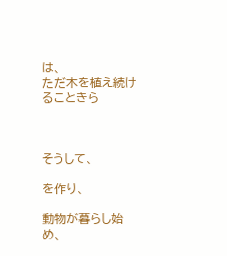は、
ただ木を植え続けることきら



そうして、

を作り、

動物が暮らし始め、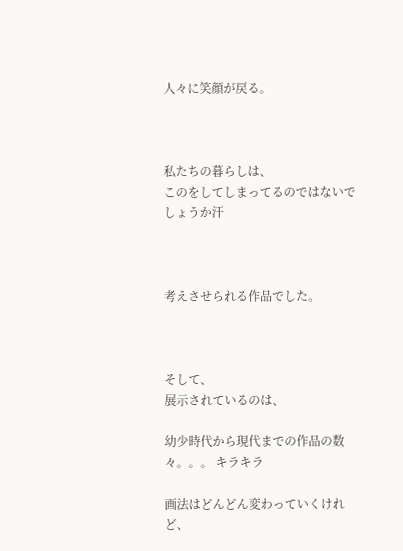人々に笑顔が戻る。



私たちの暮らしは、
このをしてしまってるのではないでしょうか汗



考えさせられる作品でした。



そして、
展示されているのは、

幼少時代から現代までの作品の数々。。。 キラキラ

画法はどんどん変わっていくけれど、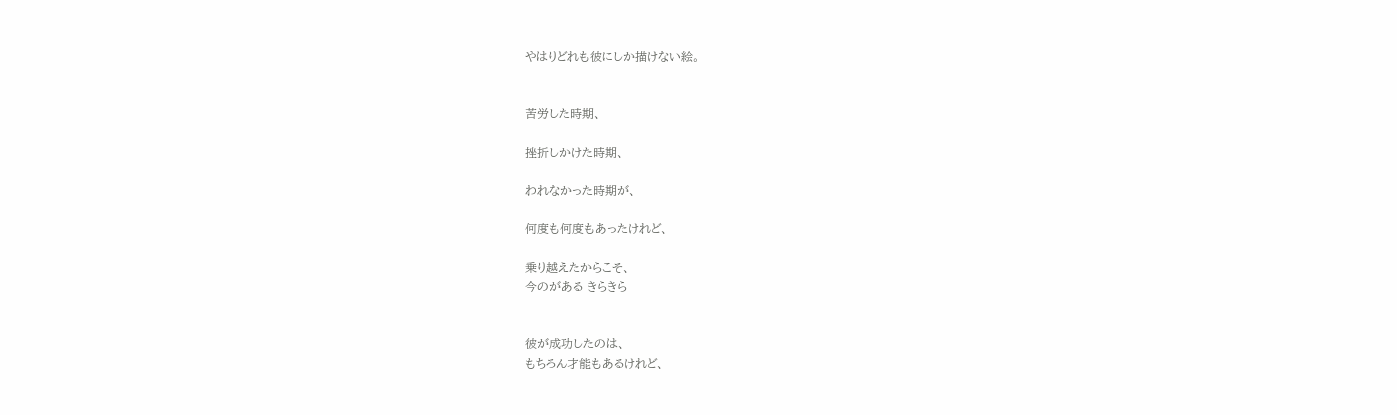やはりどれも彼にしか描けない絵。


苦労した時期、

挫折しかけた時期、

われなかった時期が、

何度も何度もあったけれど、

乗り越えたからこそ、
今のがある きらきら


彼が成功したのは、
もちろん才能もあるけれど、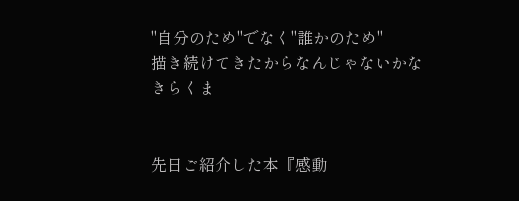"自分のため"でなく"誰かのため"
描き続けてきたからなんじゃないかなきらくま


先日ご紹介した本『感動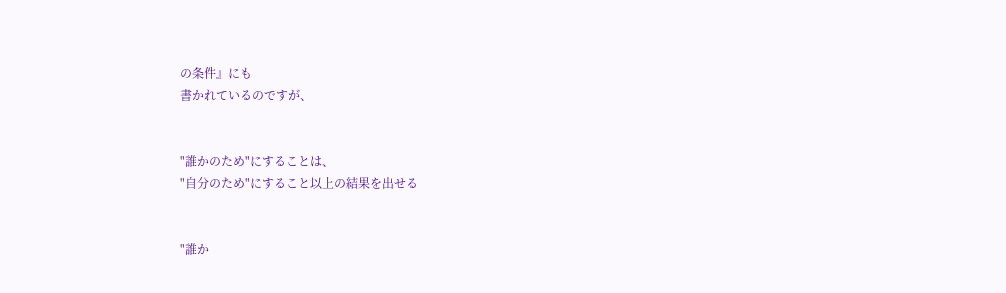の条件』にも
書かれているのですが、


"誰かのため"にすることは、
"自分のため"にすること以上の結果を出せる


"誰か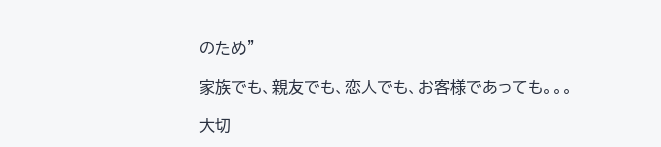のため"

家族でも、親友でも、恋人でも、お客様であっても。。。

大切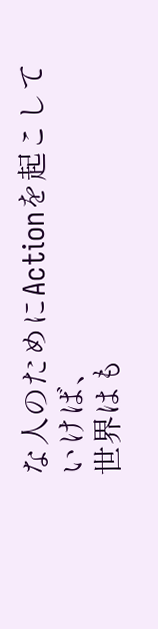な人のためにActionを起こしていけば、
世界はも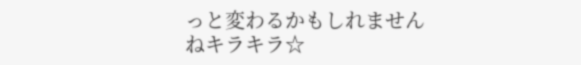っと変わるかもしれませんねキラキラ☆